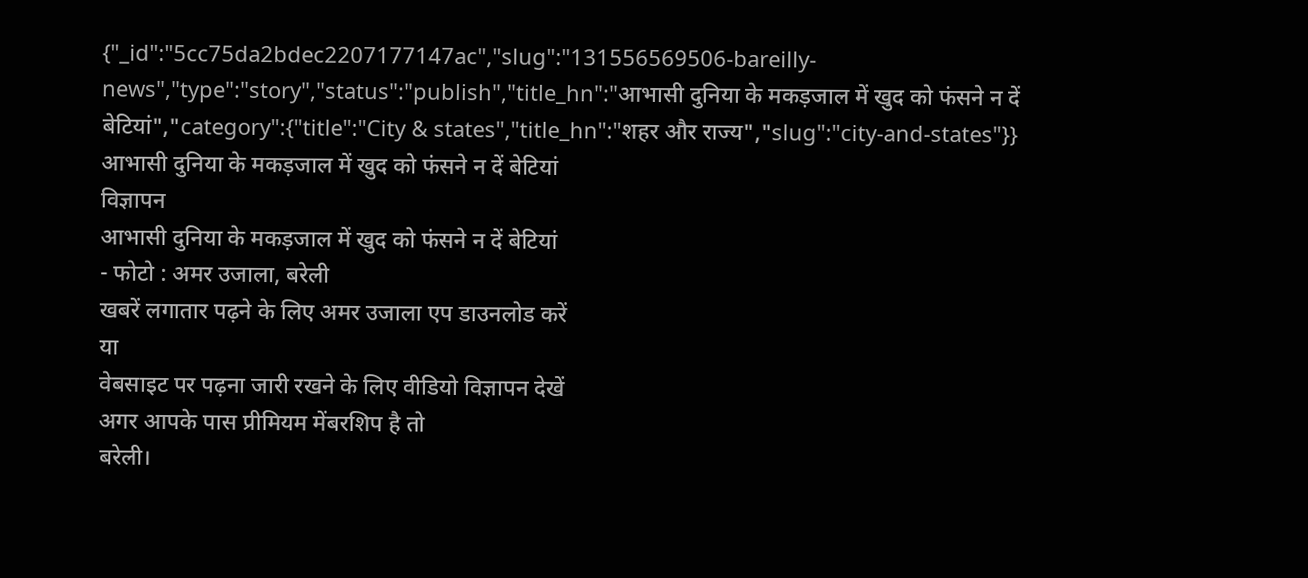{"_id":"5cc75da2bdec2207177147ac","slug":"131556569506-bareilly-news","type":"story","status":"publish","title_hn":"आभासी दुनिया के मकड़जाल में खुद को फंसने न दें बेटियां","category":{"title":"City & states","title_hn":"शहर और राज्य","slug":"city-and-states"}}
आभासी दुनिया के मकड़जाल में खुद को फंसने न दें बेटियां
विज्ञापन
आभासी दुनिया के मकड़जाल में खुद को फंसने न दें बेटियां
- फोटो : अमर उजाला, बरेली
खबरें लगातार पढ़ने के लिए अमर उजाला एप डाउनलोड करें
या
वेबसाइट पर पढ़ना जारी रखने के लिए वीडियो विज्ञापन देखें
अगर आपके पास प्रीमियम मेंबरशिप है तो
बरेली।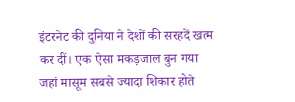इंटरनेट की दुनिया ने देशों की सरहदें खत्म कर दीं। एक ऐसा मकड़जाल बुन गया जहां मासूम सबसे ज्यादा शिकार होते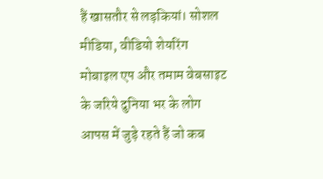हैं खासतौर से लड़कियां। सोशल मीडिया, वीडियो शेयरिंग मोबाइल एप और तमाम वेबसाइट के जरिये दुनिया भर के लोग आपस में जुड़े रहते हैं जो कब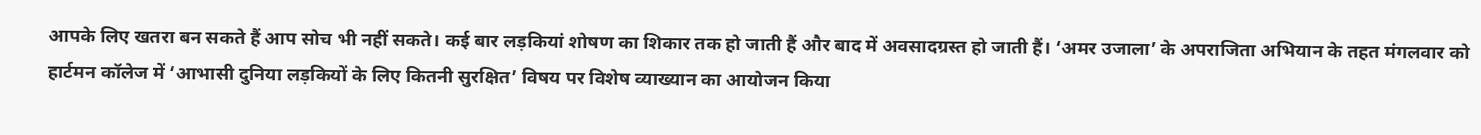आपके लिए खतरा बन सकते हैं आप सोच भी नहीं सकते। कई बार लड़कियां शोषण का शिकार तक हो जाती हैं और बाद में अवसादग्रस्त हो जाती हैं। ‘अमर उजाला’ के अपराजिता अभियान के तहत मंगलवार को हार्टमन कॉलेज में ‘आभासी दुनिया लड़कियों के लिए कितनी सुरक्षित’ विषय पर विशेष व्याख्यान का आयोजन किया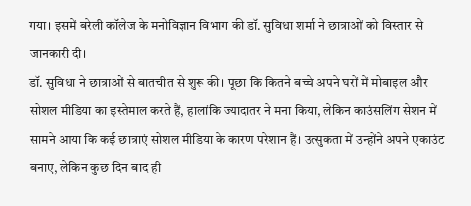गया। इसमें बरेली कॉलेज के मनोविज्ञान विभाग की डॉ. सुविधा शर्मा ने छात्राओं को विस्तार से जानकारी दी।
डॉ. सुविधा ने छात्राओं से बातचीत से शुरू की। पूछा कि कितने बच्चे अपने घरों में मोबाइल और सोशल मीडिया का इस्तेमाल करते हैं, हालांकि ज्यादातर ने मना किया, लेकिन काउंसलिंग सेशन में सामने आया कि कई छात्राएं सोशल मीडिया के कारण परेशान हैं। उत्सुकता में उन्होंने अपने एकाउंट बनाए, लेकिन कुछ दिन बाद ही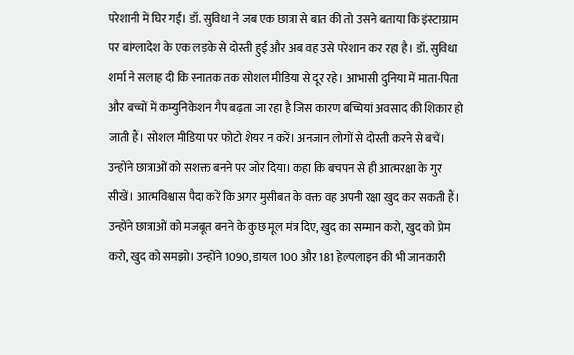परेशानी में घिर गईं। डॉ. सुविधा ने जब एक छात्रा से बात की तो उसने बताया कि इंस्टाग्राम पर बांग्लादेश के एक लड़के से दोस्ती हुई और अब वह उसे परेशान कर रहा है। डॉ. सुविधा शर्मा ने सलाह दी कि स्नातक तक सोशल मीडिया से दूर रहे। आभासी दुनिया में माता-पिता और बच्चों में कम्युनिकेशन गैप बढ़ता जा रहा है जिस कारण बच्चियां अवसाद की शिकार हो जाती हैं। सोशल मीडिया पर फोटो शेयर न करें। अनजान लोगों से दोस्ती करने से बचें। उन्होंने छात्राओं को सशक्त बनने पर जोर दिया। कहा कि बचपन से ही आत्मरक्षा के गुर सीखें। आत्मविश्वास पैदा करें कि अगर मुसीबत के वक्त वह अपनी रक्षा खुद कर सकती हैं। उन्होंने छात्राओं को मजबूत बनने के कुछ मूल मंत्र दिए, खुद का सम्मान करो, खुद को प्रेम करो, खुद को समझो। उन्होंने 1090, डायल 100 और 181 हेल्पलाइन की भी जानकारी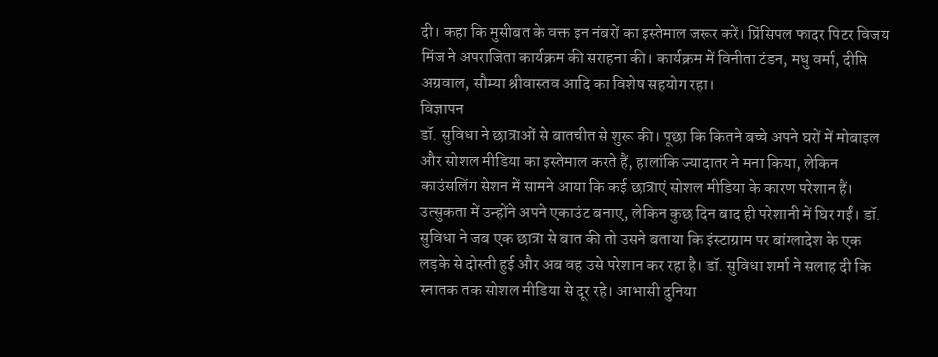दी। कहा कि मुसीबत के वक्त इन नंबरों का इस्तेमाल जरूर करें। प्रिंसिपल फादर पिटर विजय मिंज ने अपराजिता कार्यक्रम की सराहना की। कार्यक्रम में विनीता टंडन, मधु वर्मा, दीप्ति अग्रवाल, सौम्या श्रीवास्तव आदि का विशेष सहयोग रहा।
विज्ञापन
डॉ. सुविधा ने छात्राओं से बातचीत से शुरू की। पूछा कि कितने बच्चे अपने घरों में मोबाइल और सोशल मीडिया का इस्तेमाल करते हैं, हालांकि ज्यादातर ने मना किया, लेकिन काउंसलिंग सेशन में सामने आया कि कई छात्राएं सोशल मीडिया के कारण परेशान हैं। उत्सुकता में उन्होंने अपने एकाउंट बनाए, लेकिन कुछ दिन बाद ही परेशानी में घिर गईं। डॉ. सुविधा ने जब एक छात्रा से बात की तो उसने बताया कि इंस्टाग्राम पर बांग्लादेश के एक लड़के से दोस्ती हुई और अब वह उसे परेशान कर रहा है। डॉ. सुविधा शर्मा ने सलाह दी कि स्नातक तक सोशल मीडिया से दूर रहे। आभासी दुनिया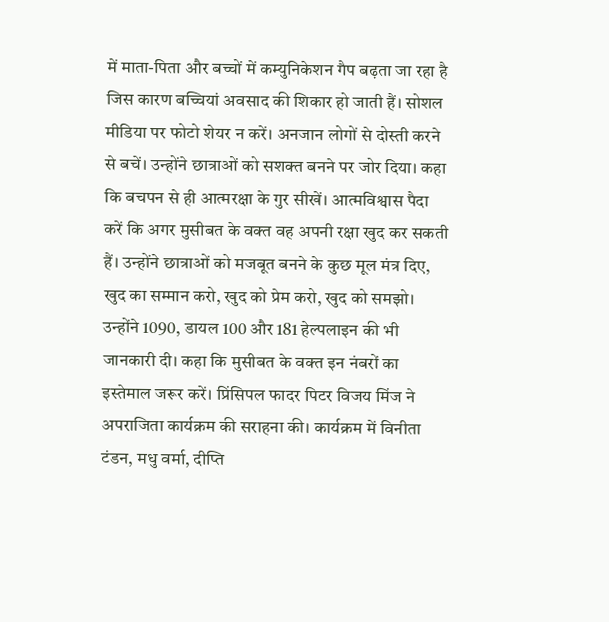में माता-पिता और बच्चों में कम्युनिकेशन गैप बढ़ता जा रहा है जिस कारण बच्चियां अवसाद की शिकार हो जाती हैं। सोशल मीडिया पर फोटो शेयर न करें। अनजान लोगों से दोस्ती करने से बचें। उन्होंने छात्राओं को सशक्त बनने पर जोर दिया। कहा कि बचपन से ही आत्मरक्षा के गुर सीखें। आत्मविश्वास पैदा करें कि अगर मुसीबत के वक्त वह अपनी रक्षा खुद कर सकती हैं। उन्होंने छात्राओं को मजबूत बनने के कुछ मूल मंत्र दिए, खुद का सम्मान करो, खुद को प्रेम करो, खुद को समझो। उन्होंने 1090, डायल 100 और 181 हेल्पलाइन की भी जानकारी दी। कहा कि मुसीबत के वक्त इन नंबरों का इस्तेमाल जरूर करें। प्रिंसिपल फादर पिटर विजय मिंज ने अपराजिता कार्यक्रम की सराहना की। कार्यक्रम में विनीता टंडन, मधु वर्मा, दीप्ति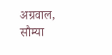अग्रवाल, सौम्या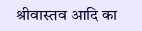श्रीवास्तव आदि का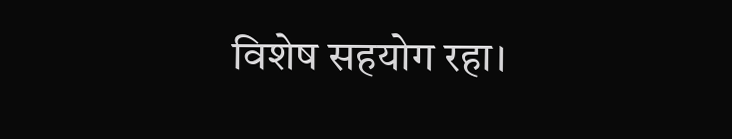विशेष सहयोग रहा।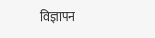विज्ञापन